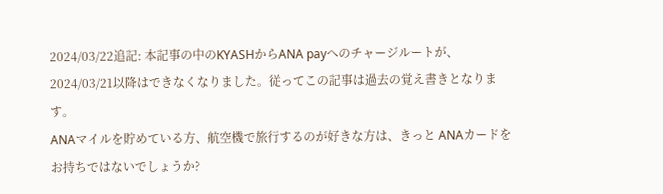2024/03/22追記: 本記事の中のKYASHからANA payへのチャージルートが、2024/03/21以降はできなくなりました。従ってこの記事は過去の覚え書きとなります。
ANAマイルを貯めている方、航空機で旅行するのが好きな方は、きっと ANAカードをお持ちではないでしょうか?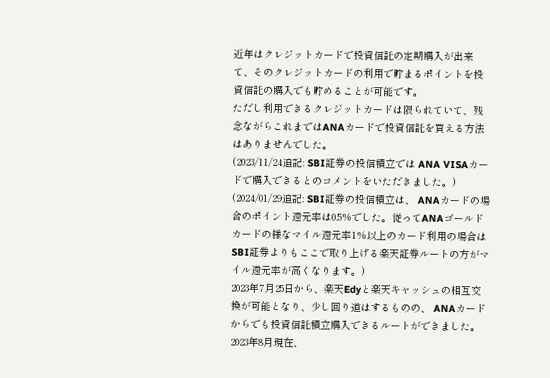近年はクレジットカードで投資信託の定期購入が出来て、そのクレジットカードの利用で貯まるポイントを投資信託の購入でも貯めることが可能です。
ただし利用できるクレジットカードは限られていて、残念ながらこれまではANAカードで投資信託を買える方法はありませんでした。
(2023/11/24追記: SBI証券の投信積立では ANA VISAカードで購入できるとのコメントをいただきました。)
(2024/01/29追記: SBI証券の投信積立は、 ANAカードの場合のポイント還元率は0.5%でした。従ってANAゴールドカードの様なマイル還元率1%以上のカード利用の場合はSBI証券よりもここで取り上げる楽天証券ルートの方がマイル還元率が高くなります。)
2023年7月25日から、楽天Edyと楽天キャッシュの相互交換が可能となり、少し回り道はするものの、 ANAカードからでも投資信託積立購入できるルートができました。
2023年8月現在、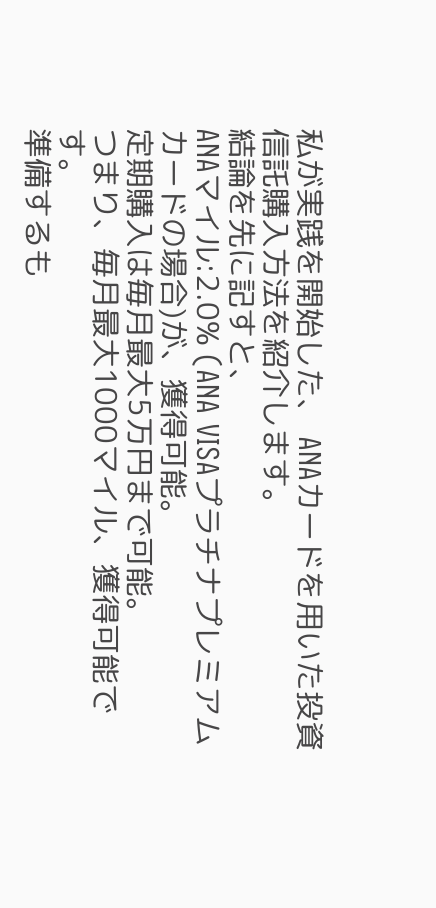私が実践を開始した、 ANAカードを用いた投資信託購入方法を紹介します。
結論を先に記すと、
ANAマイル:2.0% (ANA VISAプラチナプレミアムカードの場合)が、獲得可能。
定期購入は毎月最大5万円まで可能。
つまり、毎月最大1000マイル、獲得可能です。
準備するも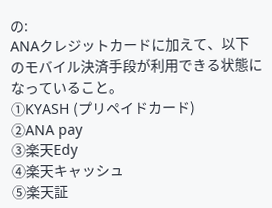の:
ANAクレジットカードに加えて、以下のモバイル決済手段が利用できる状態になっていること。
①KYASH (プリペイドカード)
②ANA pay
③楽天Edy
④楽天キャッシュ
⑤楽天証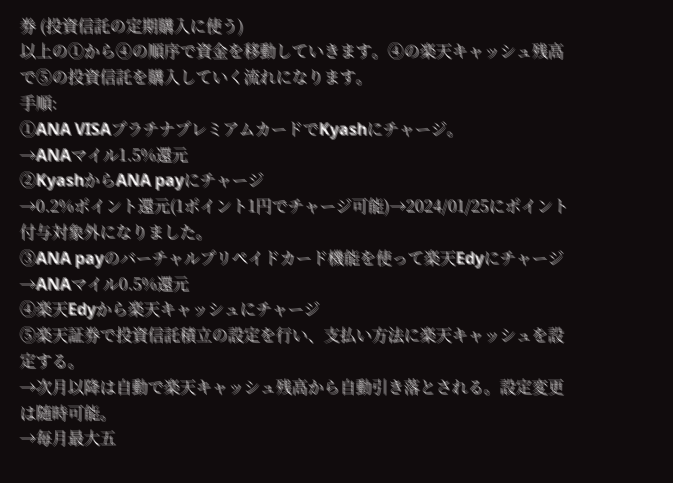券 (投資信託の定期購入に使う)
以上の①から④の順序で資金を移動していきます。④の楽天キャッシュ残高で⑤の投資信託を購入していく流れになります。
手順:
①ANA VISAプラチナプレミアムカードでKyashにチャージ。
→ANAマイル1.5%還元
②KyashからANA payにチャージ
→0.2%ポイント還元(1ポイント1円でチャージ可能)→2024/01/25にポイント付与対象外になりました。
③ANA payのバーチャルプリペイドカード機能を使って楽天Edyにチャージ
→ANAマイル0.5%還元
④楽天Edyから楽天キャッシュにチャージ
⑤楽天証券で投資信託積立の設定を行い、支払い方法に楽天キャッシュを設定する。
→次月以降は自動で楽天キャッシュ残高から自動引き落とされる。設定変更は随時可能。
→毎月最大五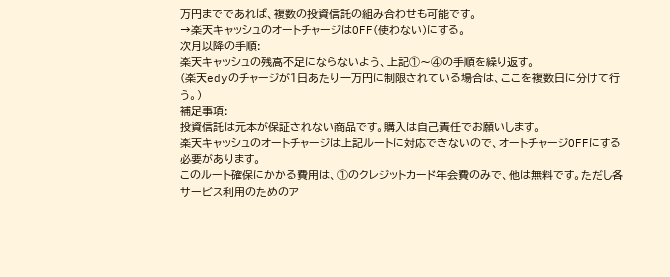万円までであれば、複数の投資信託の組み合わせも可能です。
→楽天キャッシュのオートチャージはOFF(使わない)にする。
次月以降の手順:
楽天キャッシュの残高不足にならないよう、上記①〜④の手順を繰り返す。
(楽天edyのチャージが1日あたり一万円に制限されている場合は、ここを複数日に分けて行う。)
補足事項:
投資信託は元本が保証されない商品です。購入は自己責任でお願いします。
楽天キャッシュのオートチャージは上記ルートに対応できないので、オートチャージOFFにする必要があります。
このルート確保にかかる費用は、①のクレジットカード年会費のみで、他は無料です。ただし各サービス利用のためのア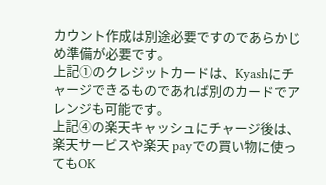カウント作成は別途必要ですのであらかじめ準備が必要です。
上記①のクレジットカードは、Kyashにチャージできるものであれば別のカードでアレンジも可能です。
上記④の楽天キャッシュにチャージ後は、楽天サービスや楽天 payでの買い物に使ってもOK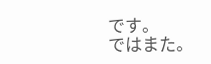です。
ではまた。